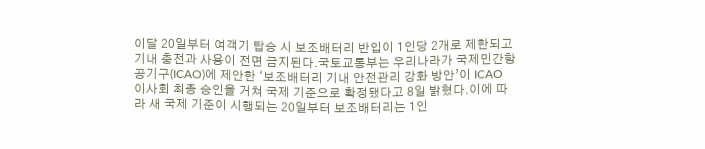이달 20일부터 여객기 탑승 시 보조배터리 반입이 1인당 2개로 제한되고 기내 충전과 사용이 전면 금지된다.국토교통부는 우리나라가 국제민간항공기구(ICAO)에 제안한 ‘보조배터리 기내 안전관리 강화 방안’이 ICAO 이사회 최종 승인을 거쳐 국제 기준으로 확정됐다고 8일 밝혔다.이에 따라 새 국제 기준이 시행되는 20일부터 보조배터리는 1인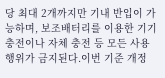당 최대 2개까지만 기내 반입이 가능하며, 보조배터리를 이용한 기기 충전이나 자체 충전 등 모든 사용 행위가 금지된다.이번 기준 개정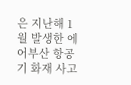은 지난해 1월 발생한 에어부산 항공기 화재 사고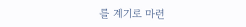를 계기로 마련